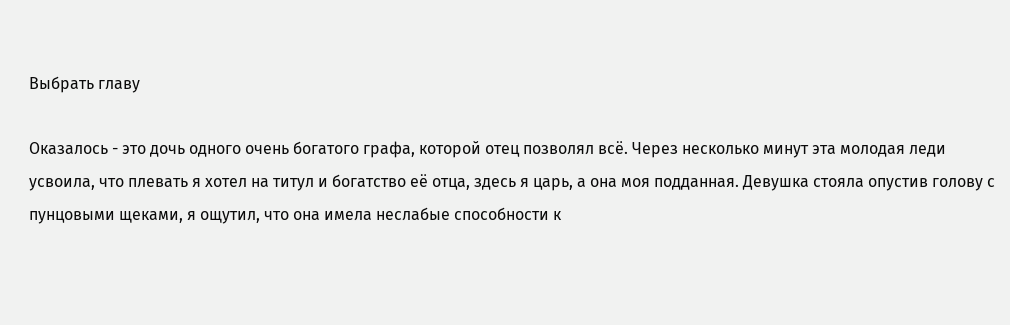Выбрать главу

Оказалось - это дочь одного очень богатого графа, которой отец позволял всё. Через несколько минут эта молодая леди усвоила, что плевать я хотел на титул и богатство её отца, здесь я царь, а она моя подданная. Девушка стояла опустив голову с пунцовыми щеками, я ощутил, что она имела неслабые способности к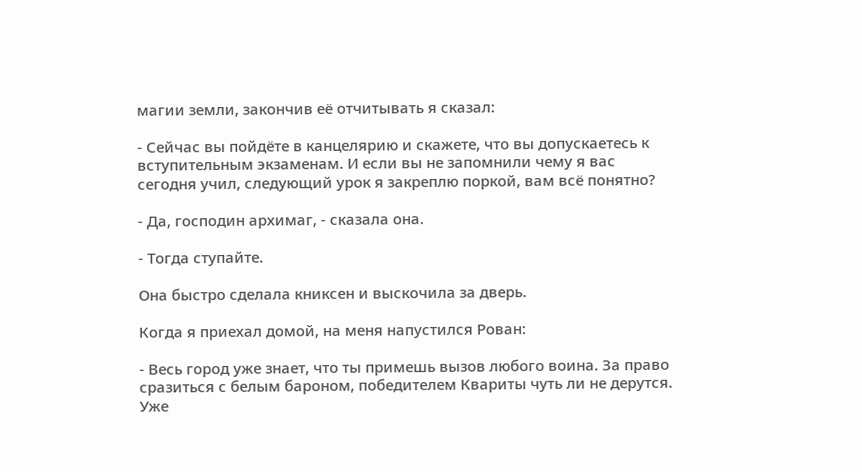магии земли, закончив её отчитывать я сказал:

- Сейчас вы пойдёте в канцелярию и скажете, что вы допускаетесь к вступительным экзаменам. И если вы не запомнили чему я вас сегодня учил, следующий урок я закреплю поркой, вам всё понятно?

- Да, господин архимаг, - сказала она.

- Тогда ступайте.

Она быстро сделала книксен и выскочила за дверь.

Когда я приехал домой, на меня напустился Рован:

- Весь город уже знает, что ты примешь вызов любого воина. За право сразиться с белым бароном, победителем Квариты чуть ли не дерутся. Уже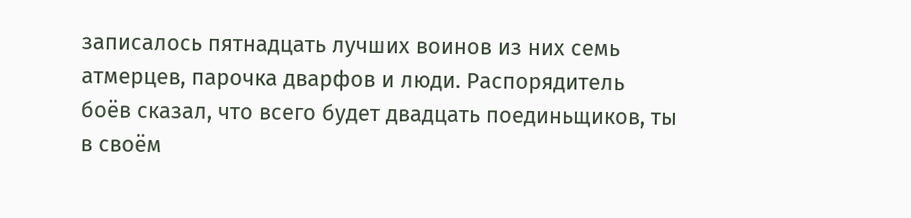записалось пятнадцать лучших воинов из них семь атмерцев, парочка дварфов и люди. Распорядитель боёв сказал, что всего будет двадцать поединьщиков, ты в своём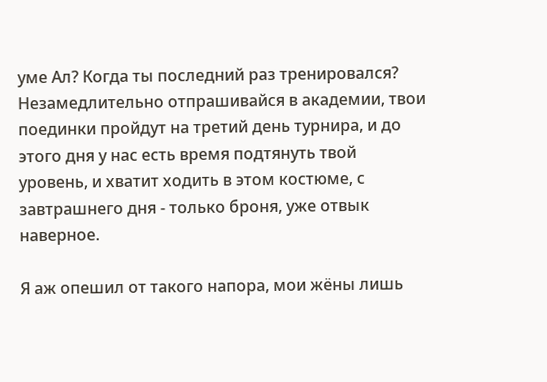уме Ал? Когда ты последний раз тренировался? Незамедлительно отпрашивайся в академии, твои поединки пройдут на третий день турнира, и до этого дня у нас есть время подтянуть твой уровень, и хватит ходить в этом костюме, с завтрашнего дня - только броня, уже отвык наверное.

Я аж опешил от такого напора, мои жёны лишь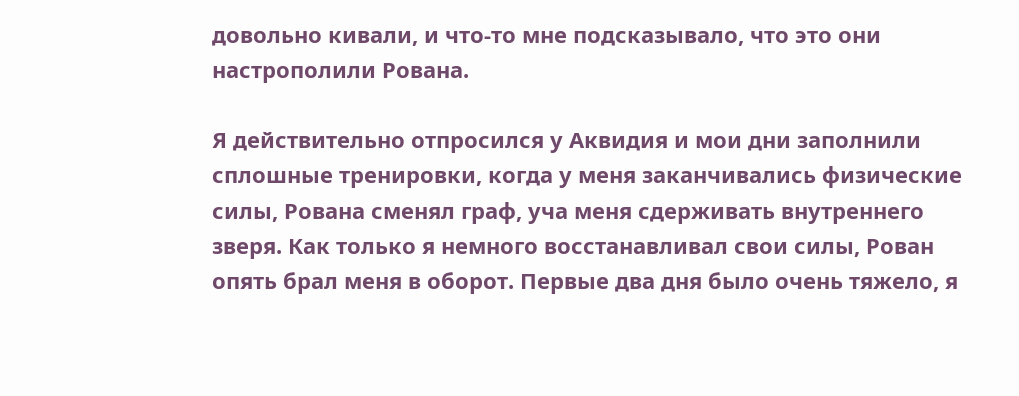довольно кивали, и что-то мне подсказывало, что это они настрополили Рована.

Я действительно отпросился у Аквидия и мои дни заполнили сплошные тренировки, когда у меня заканчивались физические силы, Рована сменял граф, уча меня сдерживать внутреннего зверя. Как только я немного восстанавливал свои силы, Рован опять брал меня в оборот. Первые два дня было очень тяжело, я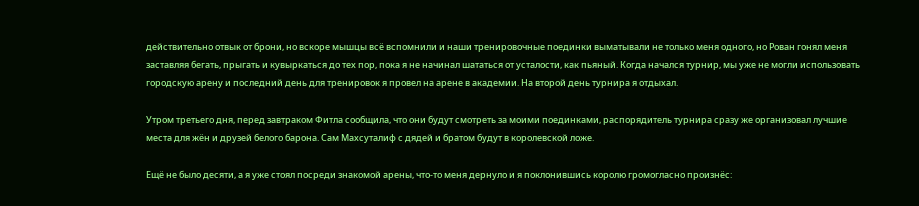действительно отвык от брони, но вскоре мышцы всё вспомнили и наши тренировочные поединки выматывали не только меня одного, но Рован гонял меня заставляя бегать, прыгать и кувыркаться до тех пор, пока я не начинал шататься от усталости, как пьяный. Когда начался турнир, мы уже не могли использовать городскую арену и последний день для тренировок я провел на арене в академии. На второй день турнира я отдыхал.

Утром третьего дня, перед завтраком Фитла сообщила, что они будут смотреть за моими поединками, распорядитель турнира сразу же организовал лучшие места для жён и друзей белого барона. Сам Махсуталиф с дядей и братом будут в королевской ложе.

Ещё не было десяти, а я уже стоял посреди знакомой арены, что-то меня дернуло и я поклонившись королю громогласно произнёс: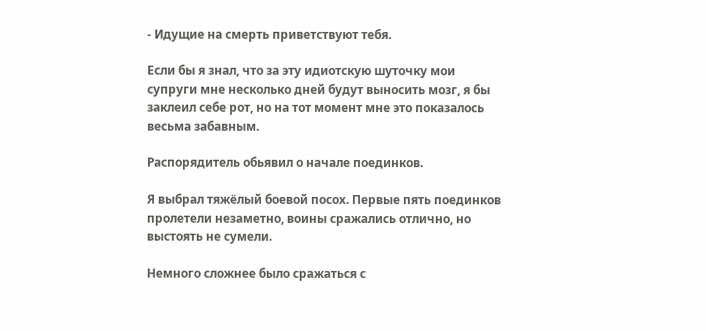- Идущие на смерть приветствуют тебя.

Если бы я знал, что за эту идиотскую шуточку мои супруги мне несколько дней будут выносить мозг, я бы заклеил себе рот, но на тот момент мне это показалось весьма забавным.

Распорядитель обьявил о начале поединков.

Я выбрал тяжёлый боевой посох. Первые пять поединков пролетели незаметно, воины сражались отлично, но выстоять не сумели.

Немного сложнее было сражаться с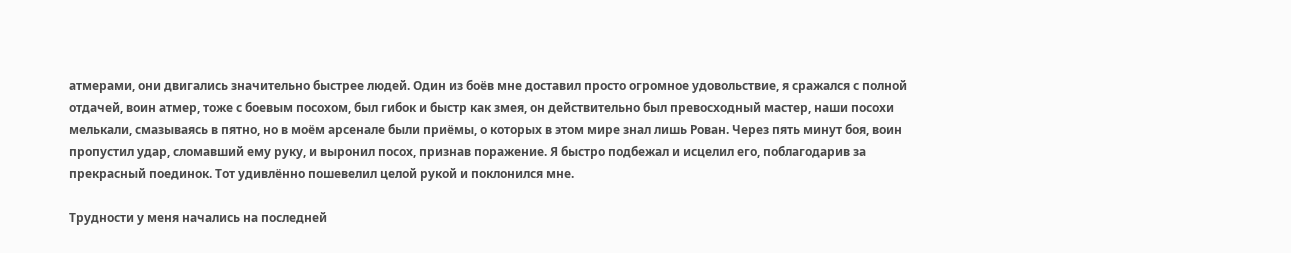атмерами, они двигались значительно быстрее людей. Один из боёв мне доставил просто огромное удовольствие, я сражался с полной отдачей, воин атмер, тоже с боевым посохом, был гибок и быстр как змея, он действительно был превосходный мастер, наши посохи мелькали, смазываясь в пятно, но в моём арсенале были приёмы, о которых в этом мире знал лишь Рован. Через пять минут боя, воин пропустил удар, сломавший ему руку, и выронил посох, признав поражение. Я быстро подбежал и исцелил его, поблагодарив за прекрасный поединок. Тот удивлённо пошевелил целой рукой и поклонился мне.

Трудности у меня начались на последней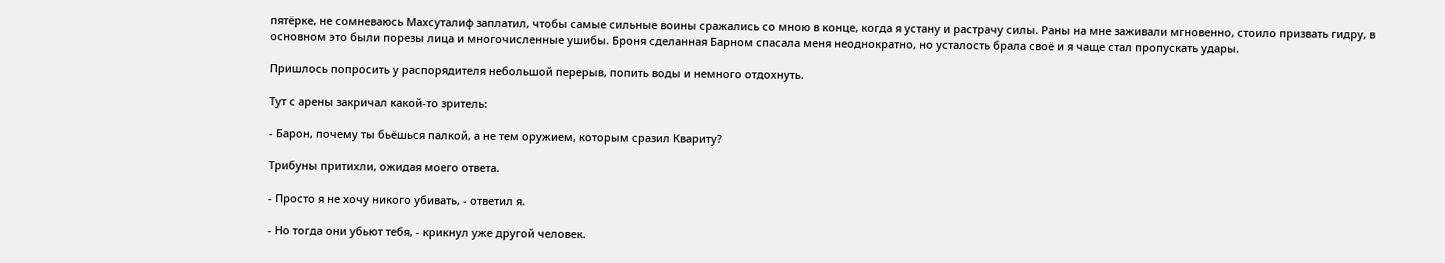пятёрке, не сомневаюсь Махсуталиф заплатил, чтобы самые сильные воины сражались со мною в конце, когда я устану и растрачу силы. Раны на мне заживали мгновенно, стоило призвать гидру, в основном это были порезы лица и многочисленные ушибы. Броня сделанная Барном спасала меня неоднократно, но усталость брала своё и я чаще стал пропускать удары.

Пришлось попросить у распорядителя небольшой перерыв, попить воды и немного отдохнуть.

Тут с арены закричал какой-то зритель:

- Барон, почему ты бьёшься палкой, а не тем оружием, которым сразил Квариту?

Трибуны притихли, ожидая моего ответа.

- Просто я не хочу никого убивать, - ответил я.

- Но тогда они убьют тебя, - крикнул уже другой человек.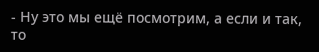- Ну это мы ещё посмотрим, а если и так, то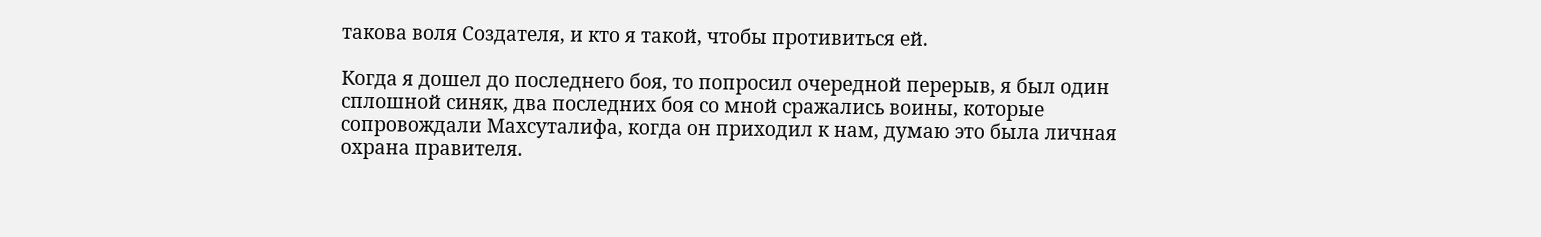такова воля Создателя, и кто я такой, чтобы противиться ей.

Когда я дошел до последнего боя, то попросил очередной перерыв, я был один сплошной синяк, два последних боя со мной сражались воины, которые сопровождали Махсуталифа, когда он приходил к нам, думаю это была личная охрана правителя.